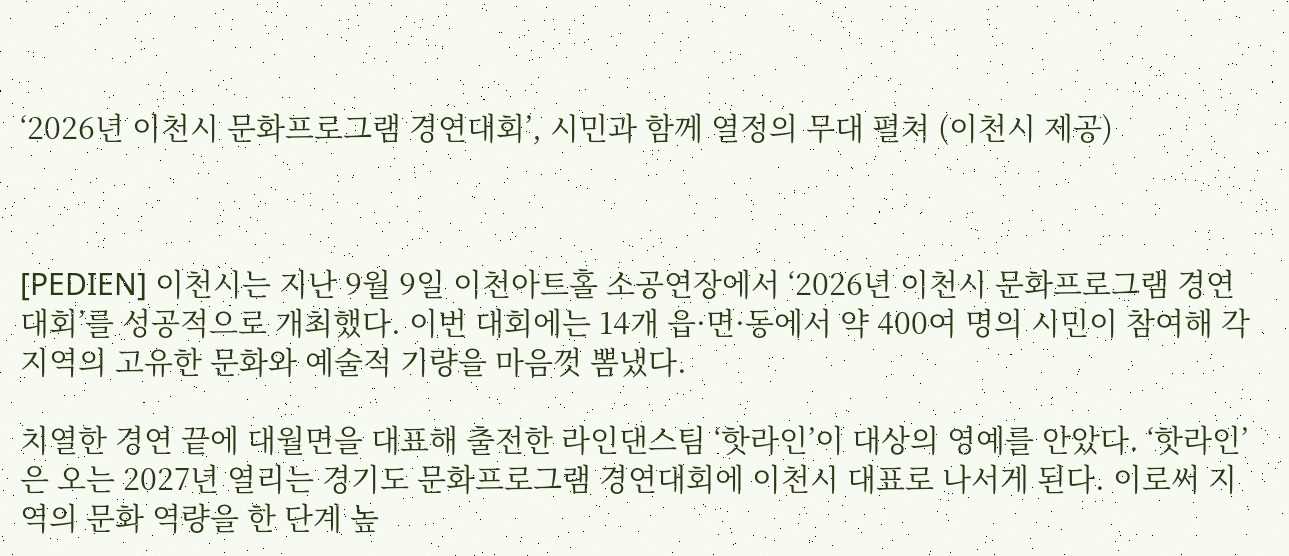‘2026년 이천시 문화프로그램 경연대회’, 시민과 함께 열정의 무대 펼쳐 (이천시 제공)



[PEDIEN] 이천시는 지난 9월 9일 이천아트홀 소공연장에서 ‘2026년 이천시 문화프로그램 경연대회’를 성공적으로 개최했다. 이번 대회에는 14개 읍·면·동에서 약 400여 명의 시민이 참여해 각 지역의 고유한 문화와 예술적 기량을 마음껏 뽐냈다.

치열한 경연 끝에 대월면을 대표해 출전한 라인댄스팀 ‘핫라인’이 대상의 영예를 안았다. ‘핫라인’은 오는 2027년 열리는 경기도 문화프로그램 경연대회에 이천시 대표로 나서게 된다. 이로써 지역의 문화 역량을 한 단계 높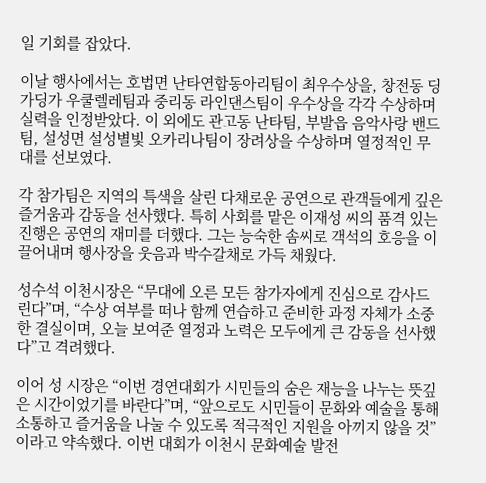일 기회를 잡았다.

이날 행사에서는 호법면 난타연합동아리팀이 최우수상을, 창전동 딩가딩가 우쿨렐레팀과 중리동 라인댄스팀이 우수상을 각각 수상하며 실력을 인정받았다. 이 외에도 관고동 난타팀, 부발읍 음악사랑 밴드팀, 설성면 설성별빛 오카리나팀이 장려상을 수상하며 열정적인 무대를 선보였다.

각 참가팀은 지역의 특색을 살린 다채로운 공연으로 관객들에게 깊은 즐거움과 감동을 선사했다. 특히 사회를 맡은 이재성 씨의 품격 있는 진행은 공연의 재미를 더했다. 그는 능숙한 솜씨로 객석의 호응을 이끌어내며 행사장을 웃음과 박수갈채로 가득 채웠다.

성수석 이천시장은 “무대에 오른 모든 참가자에게 진심으로 감사드린다”며, “수상 여부를 떠나 함께 연습하고 준비한 과정 자체가 소중한 결실이며, 오늘 보여준 열정과 노력은 모두에게 큰 감동을 선사했다”고 격려했다.

이어 성 시장은 “이번 경연대회가 시민들의 숨은 재능을 나누는 뜻깊은 시간이었기를 바란다”며, “앞으로도 시민들이 문화와 예술을 통해 소통하고 즐거움을 나눌 수 있도록 적극적인 지원을 아끼지 않을 것”이라고 약속했다. 이번 대회가 이천시 문화예술 발전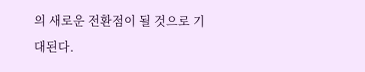의 새로운 전환점이 될 것으로 기대된다.